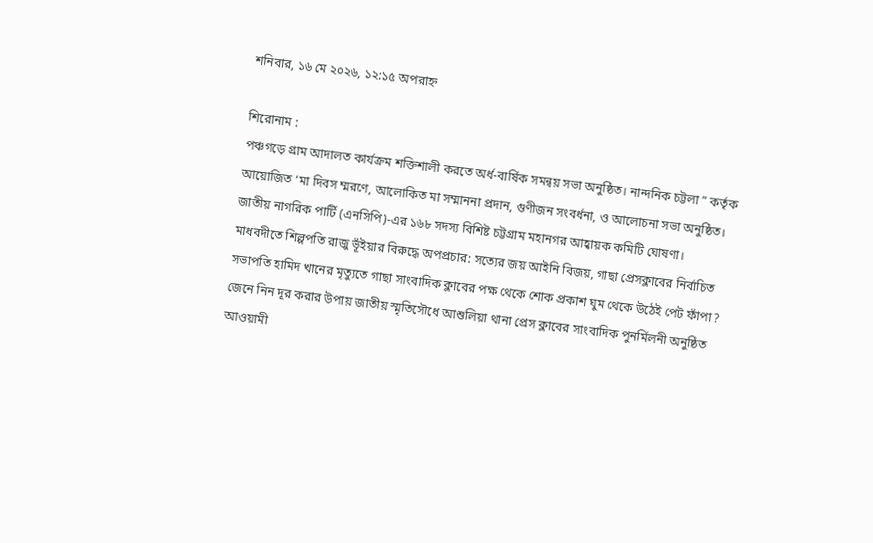শনিবার, ১৬ মে ২০২৬, ১২:১৫ অপরাহ্ন

শিরোনাম :
পঞ্চগড়ে গ্রাম আদালত কার্যক্রম শক্তিশালী করতে অর্ধ-বার্ষিক সমন্বয় সভা অনুষ্ঠিত। নান্দনিক চট্টলা ” কর্তৃক আয়োজিত ‘মা দিবস ম্মরণে, আলোকিত মা সম্মাননা প্রদান, গুণীজন সংবর্ধনা, ও আলোচনা সভা অনুষ্ঠিত। জাতীয় নাগরিক পার্টি (এনসিপি)-এর ১৬৮ সদস্য বিশিষ্ট চট্টগ্রাম মহানগর আহ্বায়ক কমিটি ঘোষণা। মাধবদীতে শিল্পপতি রাজু ভূঁইয়ার বিরুদ্ধে অপপ্রচার: সত্যের জয় আইনি বিজয়, গাছা প্রেসক্লাবের নির্বাচিত সভাপতি হামিদ খানের মৃত্যুতে গাছা সাংবাদিক ক্লাবের পক্ষ থেকে শোক প্রকাশ ঘুম থেকে উঠেই পেট ফাঁপা? জেনে নিন দূর করার উপায় জাতীয় স্মৃতিসৌধে আশুলিয়া থানা প্রেস ক্লাবের সাংবাদিক পুনর্মিলনী অনুষ্ঠিত আওয়ামী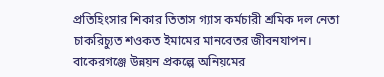প্রতিহিংসার শিকার তিতাস গ্যাস কর্মচারী শ্রমিক দল নেতা চাকরিচ্যুত শওকত ইমামের মানবেতর জীবনযাপন। বাকেরগঞ্জে উন্নয়ন প্রকল্পে অনিয়মের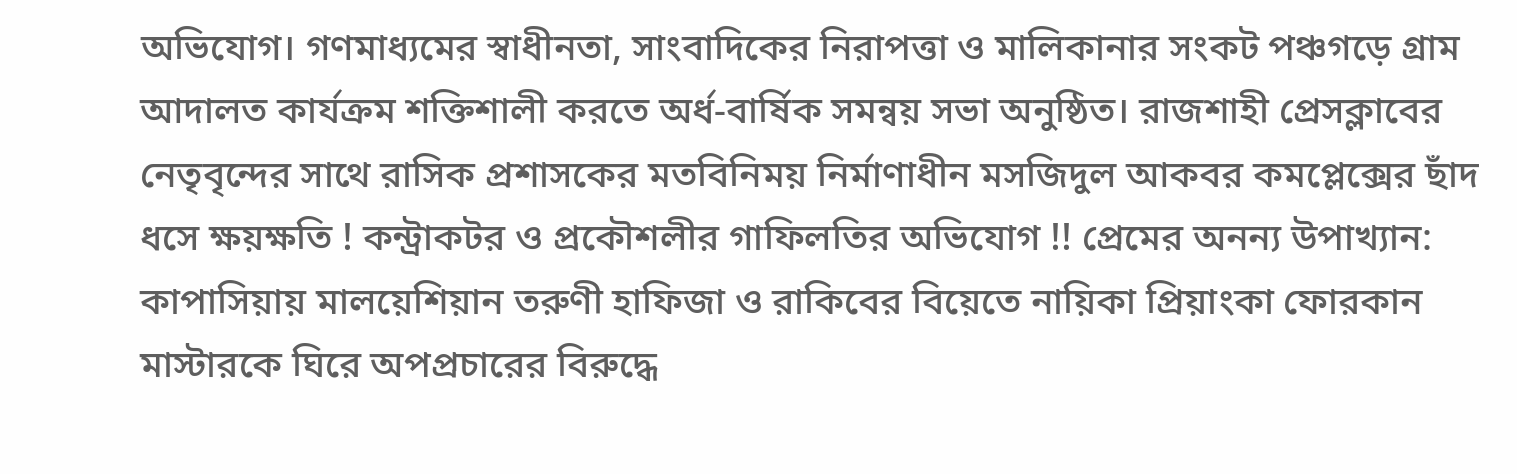অভিযোগ। গণমাধ্যমের স্বাধীনতা, সাংবাদিকের নিরাপত্তা ও মালিকানার সংকট পঞ্চগড়ে গ্রাম আদালত কার্যক্রম শক্তিশালী করতে অর্ধ-বার্ষিক সমন্বয় সভা অনুষ্ঠিত। রাজশাহী প্রেসক্লাবের নেতৃবৃন্দের সাথে রাসিক প্রশাসকের মতবিনিময় নির্মাণাধীন মসজিদুল আকবর কমপ্লেক্সের ছাঁদ ধসে ক্ষয়ক্ষতি ! কন্ট্রাকটর ও প্রকৌশলীর গাফিলতির অভিযোগ !! প্রেমের অনন্য উপাখ্যান: কাপাসিয়ায় মালয়েশিয়ান তরুণী হাফিজা ও রাকিবের বিয়েতে নায়িকা প্রিয়াংকা ফোরকান মাস্টারকে ঘিরে অপপ্রচারের বিরুদ্ধে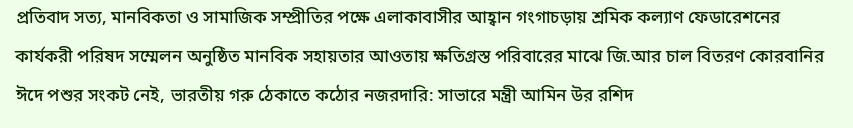প্রতিবাদ সত্য, মানবিকতা ও সামাজিক সম্প্রীতির পক্ষে এলাকাবাসীর আহ্বান গংগাচড়ায় শ্রমিক কল্যাণ ফেডারেশনের কার্যকরী পরিষদ সম্মেলন অনুষ্ঠিত মানবিক সহায়তার আওতায় ক্ষতিগ্রস্ত পরিবারের মাঝে জি.আর চাল বিতরণ কোরবানির ঈদে পশুর সংকট নেই, ভারতীয় গরু ঠেকাতে কঠোর নজরদারি: সাভারে মন্ত্রী আমিন উর রশিদ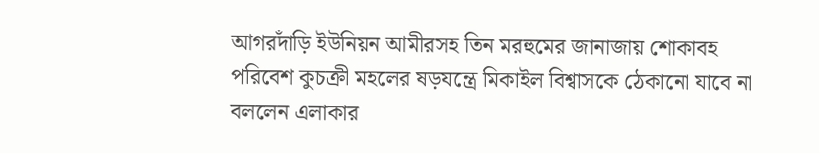আগরদাঁড়ি ইউনিয়ন আমীরসহ তিন মরহুমের জানাজায় শোকাবহ পরিবেশ কুচক্রী মহলের ষড়যন্ত্রে মিকাইল বিশ্বাসকে ঠেকানো যাবে না বললেন এলাকার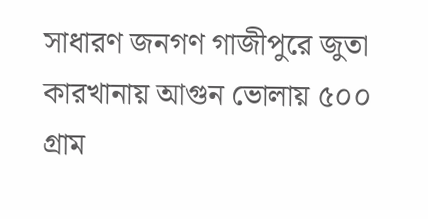সাধারণ জনগণ গাজীপুরে জুতা কারখানায় আগুন ভোলায় ৫০০ গ্রাম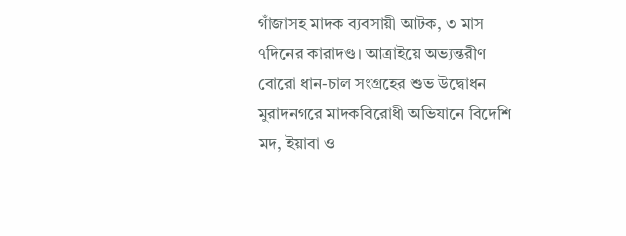গাঁজাসহ মাদক ব্যবসায়ী আটক, ৩ মাস ৭দিনের কারাদণ্ড। আত্রাইয়ে অভ্যন্তরীণ বোরো ধান-চাল সংগ্রহের শুভ উদ্বোধন মুরাদনগরে মাদকবিরোধী অভিযানে বিদেশি মদ, ইয়াবা ও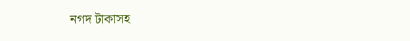নগদ টাকাসহ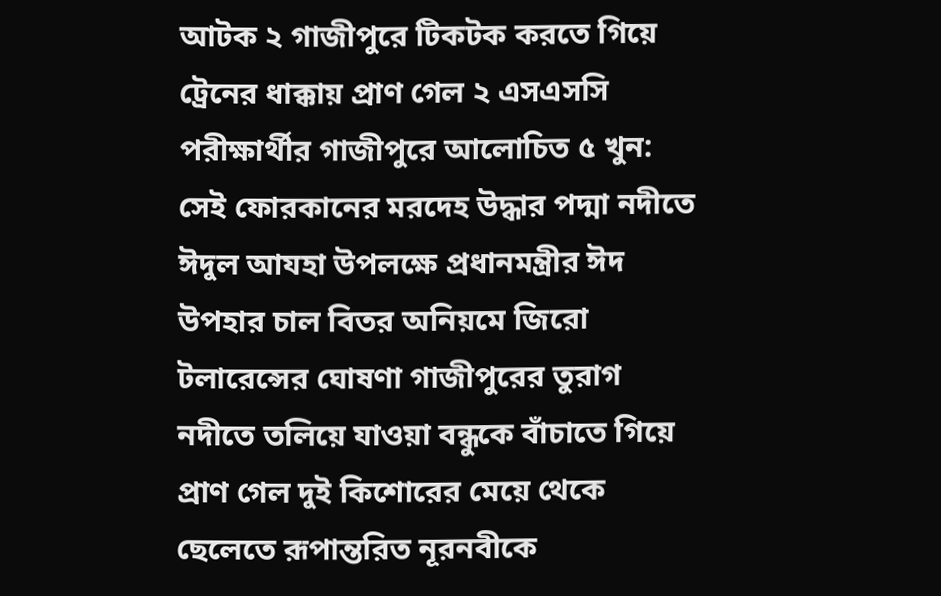আটক ২ গাজীপুরে টিকটক করতে গিয়ে ট্রেনের ধাক্কায় প্রাণ গেল ২ এসএসসি পরীক্ষার্থীর গাজীপুরে আলোচিত ৫ খুন: সেই ফোরকানের মরদেহ উদ্ধার পদ্মা নদীতে ঈদুল আযহা উপলক্ষে প্রধানমন্ত্রীর ঈদ উপহার চাল বিতর অনিয়মে জিরো টলারেন্সের ঘোষণা গাজীপুরের তুরাগ নদীতে তলিয়ে যাওয়া বন্ধুকে বাঁচাতে গিয়ে প্রাণ গেল দুই কিশোরের মেয়ে থেকে ছেলেতে রূপান্তরিত নূরনবীকে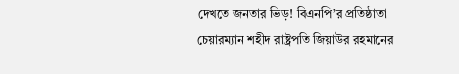দেখতে জনতার ভিড়! বিএনপি’র প্রতিষ্ঠাতা চেয়ারম্যান শহীদ রাষ্ট্রপতি জিয়াউর রহমানের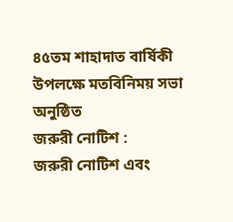৪৫তম শাহাদাত বার্ষিকী উপলক্ষে মতবিনিময় সভা অনুষ্ঠিত
জরুরী নোটিশ :
জরুরী নোটিশ এবং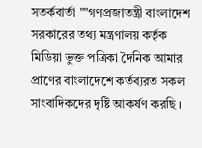সতর্কবার্তা ""গণপ্রজাতন্ত্রী বাংলাদেশ সরকারের তথ্য মন্ত্রণালয় কর্তৃক  মিডিয়া ভুক্ত পত্রিকা দৈনিক আমার প্রাণের বাংলাদেশে কর্তব্যরত সকল সাংবাদিকদের দৃষ্টি আকর্ষণ করছি ।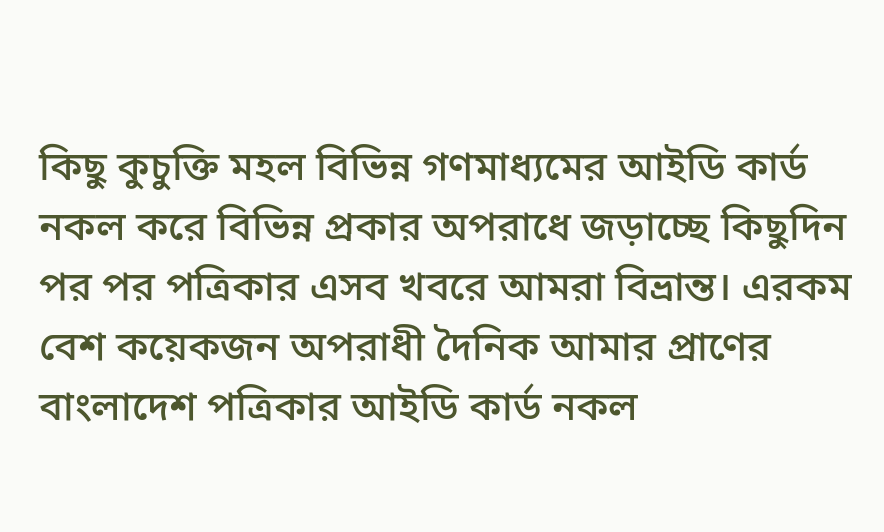কিছু কুচুক্তি মহল বিভিন্ন গণমাধ্যমের আইডি কার্ড নকল করে বিভিন্ন প্রকার অপরাধে জড়াচ্ছে কিছুদিন পর পর পত্রিকার এসব খবরে আমরা বিভ্রান্ত। এরকম বেশ কয়েকজন অপরাধী দৈনিক আমার প্রাণের বাংলাদেশ পত্রিকার আইডি কার্ড নকল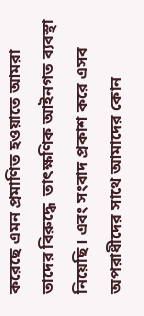করেছে এমন প্রমাণিত হওয়াতে আমরা তাদের বিরুদ্ধে  তাৎক্ষণিক আইনগত ব্যবস্থা নিয়েছি। এবং সংবাদ প্রকাশ করে এসব অপরাধীদের সাথে আমাদের কোন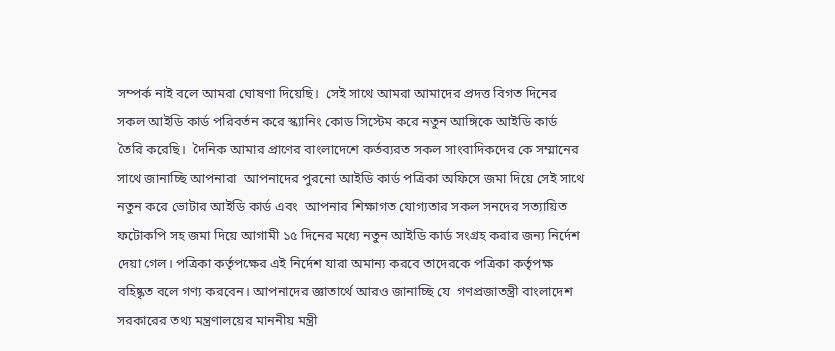সম্পর্ক নাই বলে আমরা ঘোষণা দিয়েছি।  সেই সাথে আমরা আমাদের প্রদত্ত বিগত দিনের সকল আইডি কার্ড পরিবর্তন করে স্ক্যানিং কোড সিস্টেম করে নতুন আঙ্গিকে আইডি কার্ড তৈরি করেছি।  দৈনিক আমার প্রাণের বাংলাদেশে কর্তব্যরত সকল সাংবাদিকদের কে সম্মানের সাথে জানাচ্ছি আপনারা  আপনাদের পুরনো আইডি কার্ড পত্রিকা অফিসে জমা দিয়ে সেই সাথে নতুন করে ভোটার আইডি কার্ড এবং  আপনার শিক্ষাগত যোগ্যতার সকল সনদের সত্যায়িত ফটোকপি সহ জমা দিয়ে আগামী ১৫ দিনের মধ্যে নতুন আইডি কার্ড সংগ্রহ করার জন্য নির্দেশ দেয়া গেল। পত্রিকা কর্তৃপক্ষের এই নির্দেশ যারা অমান্য করবে তাদেরকে পত্রিকা কর্তৃপক্ষ বহিষ্কৃত বলে গণ্য করবেন। আপনাদের জ্ঞাতার্থে আরও জানাচ্ছি যে  গণপ্রজাতন্ত্রী বাংলাদেশ সরকারের তথ্য মন্ত্রণালয়ের মাননীয় মন্ত্রী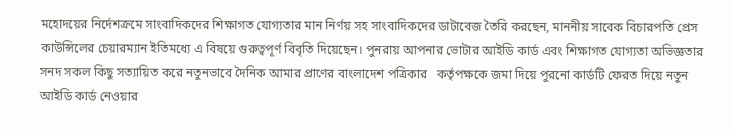মহোদয়ের নির্দেশক্রমে সাংবাদিকদের শিক্ষাগত যোগ্যতার মান নির্ণয় সহ সাংবাদিকদের ডাটাবেজ তৈরি করছেন, মাননীয় সাবেক বিচারপতি প্রেস কাউন্সিলের চেয়ারম্যান ইতিমধ্যে এ বিষয়ে গুরুত্বপূর্ণ বিবৃতি দিয়েছেন। পুনরায় আপনার ভোটার আইডি কার্ড এবং শিক্ষাগত যোগ্যতা অভিজ্ঞতার সনদ সকল কিছু সত্যায়িত করে নতুনভাবে দৈনিক আমার প্রাণের বাংলাদেশ পত্রিকার   কর্তৃপক্ষকে জমা দিয়ে পুরনো কার্ডটি ফেরত দিয়ে নতুন আইডি কার্ড নেওয়ার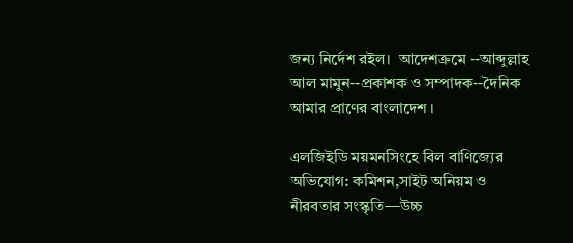জন্য নির্দেশ রইল।  আদেশক্রমে --আব্দুল্লাহ আল মামুন--প্রকাশক ও সম্পাদক--দৈনিক আমার প্রাণের বাংলাদেশ ।

এলজিইডি ময়মনসিংহে বিল বাণিজ্যের অভিযোগ: কমিশন,সাইট অনিয়ম ও নীরবতার সংস্কৃতি—উচ্চ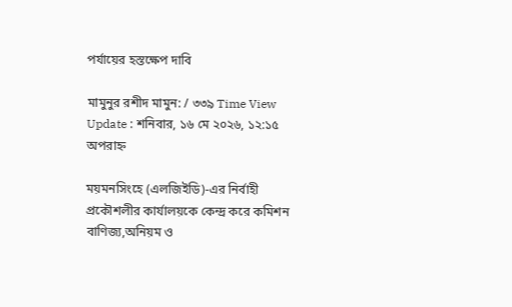পর্যায়ের হস্তক্ষেপ দাবি

মামুনুর রশীদ মামুন: / ৩৩৯ Time View
Update : শনিবার, ১৬ মে ২০২৬, ১২:১৫ অপরাহ্ন

ময়মনসিংহে (এলজিইডি)-এর নির্বাহী প্রকৌশলীর কার্যালয়কে কেন্দ্র করে কমিশন বাণিজ্য,অনিয়ম ও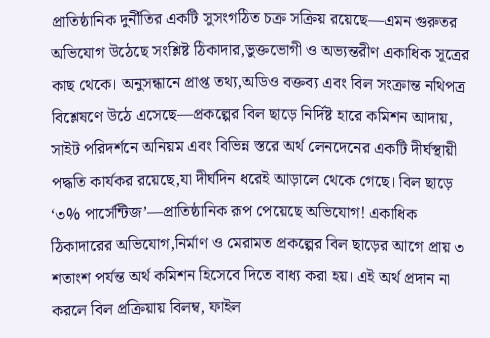প্রাতিষ্ঠানিক দুর্নীতির একটি সুসংগঠিত চক্র সক্রিয় রয়েছে—এমন গুরুতর অভিযোগ উঠেছে সংশ্লিষ্ট ঠিকাদার,ভুক্তভোগী ও অভ্যন্তরীণ একাধিক সূত্রের কাছ থেকে। অনুসন্ধানে প্রাপ্ত তথ্য,অডিও বক্তব্য এবং বিল সংক্রান্ত নথিপত্র বিশ্লেষণে উঠে এসেছে—প্রকল্পের বিল ছাড়ে নির্দিষ্ট হারে কমিশন আদায়, সাইট পরিদর্শনে অনিয়ম এবং বিভিন্ন স্তরে অর্থ লেনদেনের একটি দীর্ঘস্থায়ী পদ্ধতি কার্যকর রয়েছে,যা দীর্ঘদিন ধরেই আড়ালে থেকে গেছে। বিল ছাড়ে ‘৩% পার্সেন্টিজ’—প্রাতিষ্ঠানিক রূপ পেয়েছে অভিযোগ! একাধিক ঠিকাদারের অভিযোগ,নির্মাণ ও মেরামত প্রকল্পের বিল ছাড়ের আগে প্রায় ৩ শতাংশ পর্যন্ত অর্থ কমিশন হিসেবে দিতে বাধ্য করা হয়। এই অর্থ প্রদান না করলে বিল প্রক্রিয়ায় বিলম্ব, ফাইল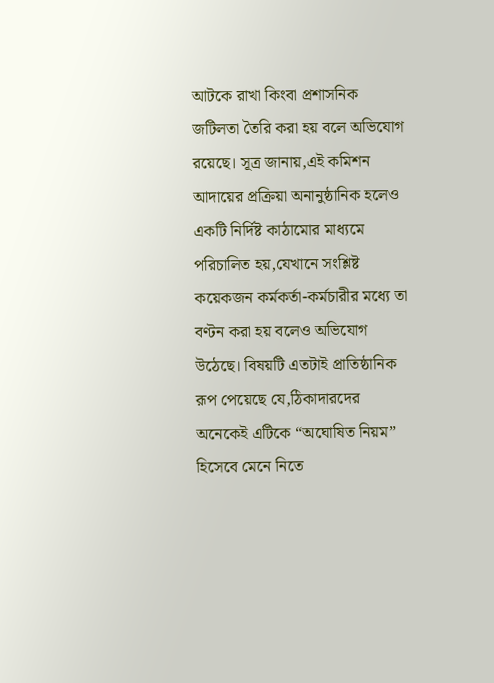আটকে রাখা কিংবা প্রশাসনিক জটিলতা তৈরি করা হয় বলে অভিযোগ রয়েছে। সূত্র জানায়,এই কমিশন আদায়ের প্রক্রিয়া অনানুষ্ঠানিক হলেও একটি নির্দিষ্ট কাঠামোর মাধ্যমে পরিচালিত হয়,যেখানে সংশ্লিষ্ট কয়েকজন কর্মকর্তা-কর্মচারীর মধ্যে তা বণ্টন করা হয় বলেও অভিযোগ উঠেছে। বিষয়টি এতটাই প্রাতিষ্ঠানিক রূপ পেয়েছে যে,ঠিকাদারদের অনেকেই এটিকে “অঘোষিত নিয়ম” হিসেবে মেনে নিতে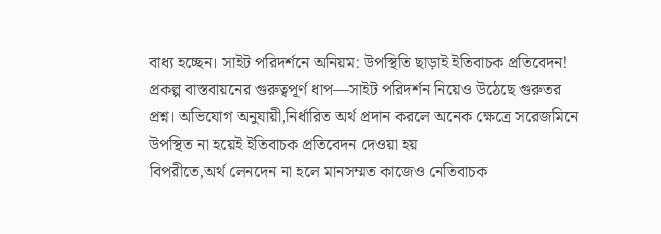বাধ্য হচ্ছেন। সাইট পরিদর্শনে অনিয়ম: উপস্থিতি ছাড়াই ইতিবাচক প্রতিবেদন! প্রকল্প বাস্তবায়নের গুরুত্বপূর্ণ ধাপ—সাইট পরিদর্শন নিয়েও উঠেছে গুরুতর প্রশ্ন। অভিযোগ অনুযায়ী,নির্ধারিত অর্থ প্রদান করলে অনেক ক্ষেত্রে সরেজমিনে উপস্থিত না হয়েই ইতিবাচক প্রতিবেদন দেওয়া হয়
বিপরীতে,অর্থ লেনদেন না হলে মানসম্মত কাজেও নেতিবাচক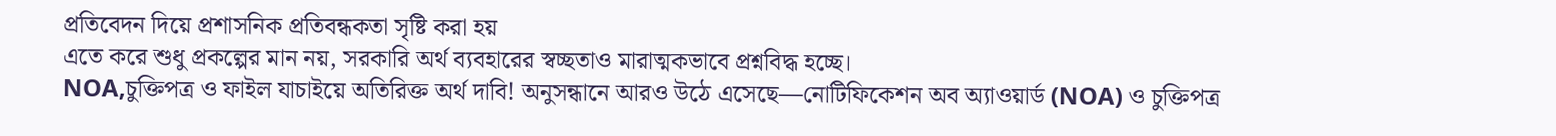প্রতিবেদন দিয়ে প্রশাসনিক প্রতিবন্ধকতা সৃষ্টি করা হয়
এতে করে শুধু প্রকল্পের মান নয়, সরকারি অর্থ ব্যবহারের স্বচ্ছতাও মারাত্মকভাবে প্রশ্নবিদ্ধ হচ্ছে।
NOA,চুক্তিপত্র ও ফাইল যাচাইয়ে অতিরিক্ত অর্থ দাবি! অনুসন্ধানে আরও উঠে এসেছে—নোটিফিকেশন অব অ্যাওয়ার্ড (NOA) ও চুক্তিপত্র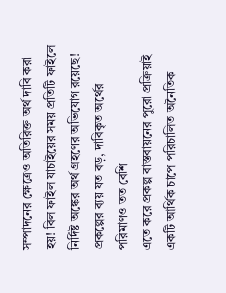সম্পাদনের ক্ষেত্রেও অতিরিক্ত অর্থ দাবি করা হয়! বিল ফাইল যাচাইয়ের সময় প্রতিটি ফাইলে নির্দিষ্ট অঙ্কের অর্থ গ্রহণের অভিযোগ রয়েছে!
প্রকল্পের ব্যয় যত বড়, দাবিকৃত অর্থের পরিমাণও তত বেশি
এতে করে প্রকল্প বাস্তবায়নের পুরো প্রক্রিয়াই একটি আর্থিক চাপে পরিচালিত অনৈতিক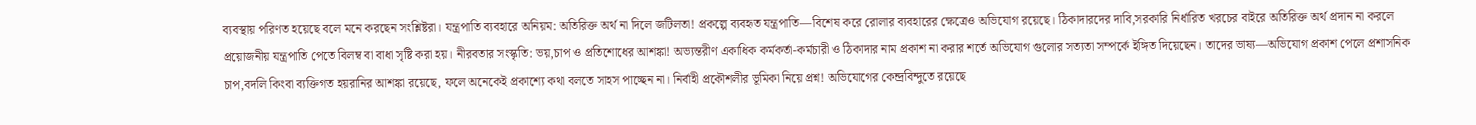ব্যবস্থায় পরিণত হয়েছে বলে মনে করছেন সংশ্লিষ্টরা। যন্ত্রপাতি ব্যবহারে অনিয়ম: অতিরিক্ত অর্থ না দিলে জটিলতা! প্রকল্পে ব্যবহৃত যন্ত্রপাতি—বিশেষ করে রোলার ব্যবহারের ক্ষেত্রেও অভিযোগ রয়েছে। ঠিকাদারদের দাবি,সরকারি নির্ধারিত খরচের বাইরে অতিরিক্ত অর্থ প্রদান না করলে প্রয়োজনীয় যন্ত্রপাতি পেতে বিলম্ব বা বাধা সৃষ্টি করা হয়। নীরবতার সংস্কৃতি: ভয়,চাপ ও প্রতিশোধের আশঙ্কা! অভ্যন্তরীণ একাধিক কর্মকর্তা-কর্মচারী ও ঠিকাদার নাম প্রকাশ না করার শর্তে অভিযোগ গুলোর সত্যতা সম্পর্কে ইঙ্গিত দিয়েছেন। তাদের ভাষ্য—অভিযোগ প্রকাশ পেলে প্রশাসনিক চাপ,বদলি কিংবা ব্যক্তিগত হয়রানির আশঙ্কা রয়েছে, ফলে অনেকেই প্রকাশ্যে কথা বলতে সাহস পাচ্ছেন না। নির্বাহী প্রকৌশলীর ভূমিকা নিয়ে প্রশ্ন! অভিযোগের কেন্দ্রবিন্দুতে রয়েছে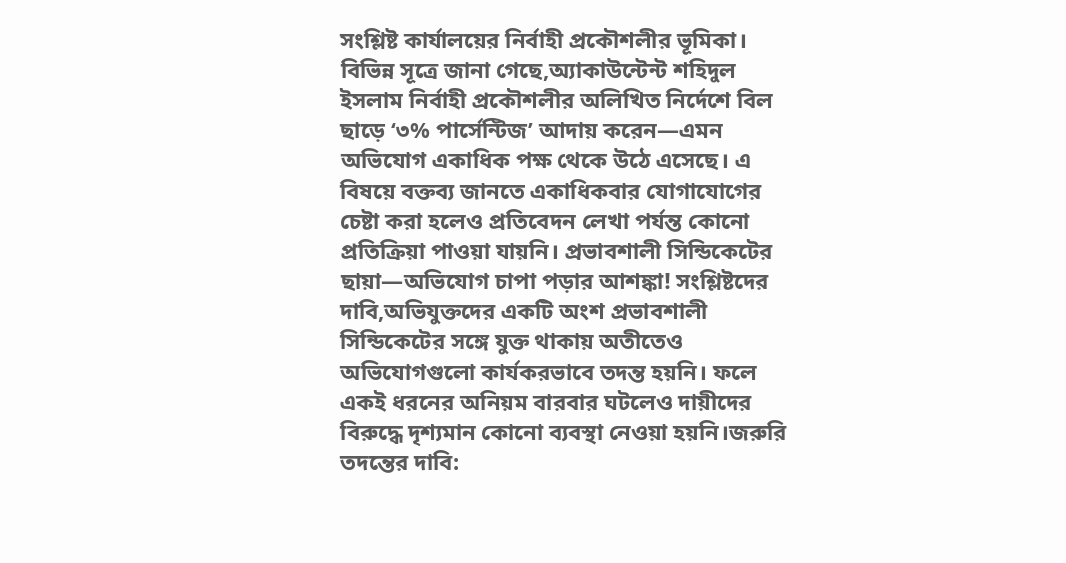সংশ্লিষ্ট কার্যালয়ের নির্বাহী প্রকৌশলীর ভূমিকা। বিভিন্ন সূত্রে জানা গেছে,অ্যাকাউন্টেন্ট শহিদুল ইসলাম নির্বাহী প্রকৌশলীর অলিখিত নির্দেশে বিল ছাড়ে ‘৩% পার্সেন্টিজ’ আদায় করেন—এমন অভিযোগ একাধিক পক্ষ থেকে উঠে এসেছে। এ বিষয়ে বক্তব্য জানতে একাধিকবার যোগাযোগের চেষ্টা করা হলেও প্রতিবেদন লেখা পর্যন্ত কোনো প্রতিক্রিয়া পাওয়া যায়নি। প্রভাবশালী সিন্ডিকেটের ছায়া—অভিযোগ চাপা পড়ার আশঙ্কা! সংশ্লিষ্টদের দাবি,অভিযুক্তদের একটি অংশ প্রভাবশালী সিন্ডিকেটের সঙ্গে যুক্ত থাকায় অতীতেও অভিযোগগুলো কার্যকরভাবে তদন্ত হয়নি। ফলে একই ধরনের অনিয়ম বারবার ঘটলেও দায়ীদের বিরুদ্ধে দৃশ্যমান কোনো ব্যবস্থা নেওয়া হয়নি।জরুরি তদন্তের দাবি: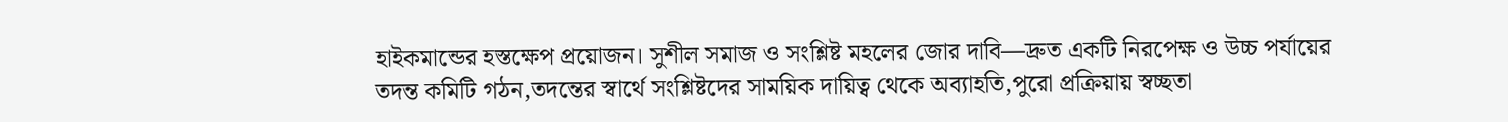হাইকমান্ডের হস্তক্ষেপ প্রয়োজন। সুশীল সমাজ ও সংশ্লিষ্ট মহলের জোর দাবি—দ্রুত একটি নিরপেক্ষ ও উচ্চ পর্যায়ের তদন্ত কমিটি গঠন,তদন্তের স্বার্থে সংশ্লিষ্টদের সাময়িক দায়িত্ব থেকে অব্যাহতি,পুরো প্রক্রিয়ায় স্বচ্ছতা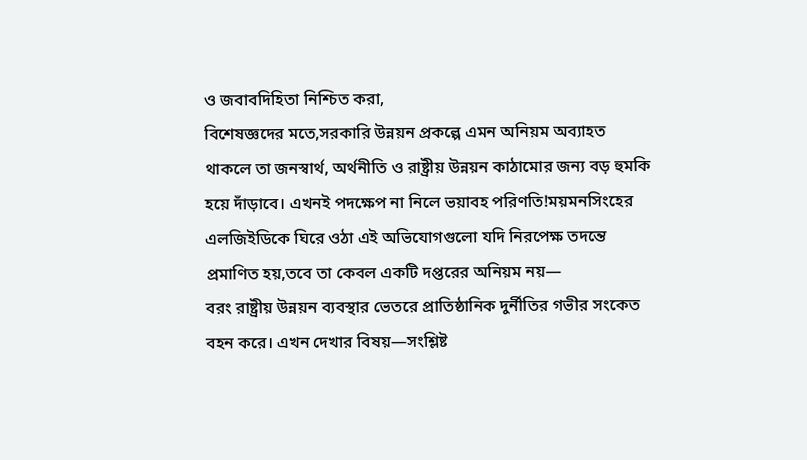ও জবাবদিহিতা নিশ্চিত করা,
বিশেষজ্ঞদের মতে,সরকারি উন্নয়ন প্রকল্পে এমন অনিয়ম অব্যাহত থাকলে তা জনস্বার্থ, অর্থনীতি ও রাষ্ট্রীয় উন্নয়ন কাঠামোর জন্য বড় হুমকি হয়ে দাঁড়াবে। এখনই পদক্ষেপ না নিলে ভয়াবহ পরিণতি!ময়মনসিংহের এলজিইডিকে ঘিরে ওঠা এই অভিযোগগুলো যদি নিরপেক্ষ তদন্তে প্রমাণিত হয়,তবে তা কেবল একটি দপ্তরের অনিয়ম নয়—
বরং রাষ্ট্রীয় উন্নয়ন ব্যবস্থার ভেতরে প্রাতিষ্ঠানিক দুর্নীতির গভীর সংকেত বহন করে। এখন দেখার বিষয়—সংশ্লিষ্ট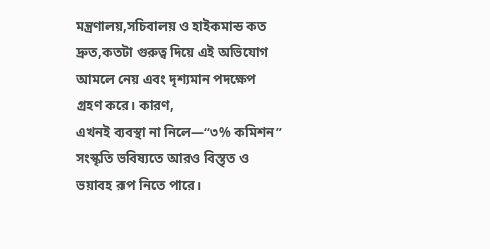মন্ত্রণালয়,সচিবালয় ও হাইকমান্ড কত দ্রুত,কতটা গুরুত্ব দিয়ে এই অভিযোগ আমলে নেয় এবং দৃশ্যমান পদক্ষেপ গ্রহণ করে। কারণ,
এখনই ব্যবস্থা না নিলে—“৩% কমিশন” সংস্কৃতি ভবিষ্যতে আরও বিস্তৃত ও ভয়াবহ রূপ নিতে পারে।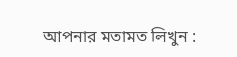আপনার মতামত লিখুন :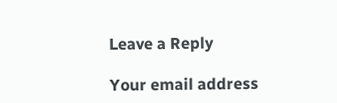Leave a Reply

Your email address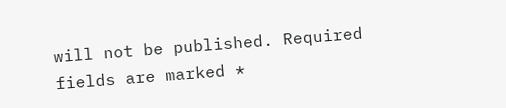will not be published. Required fields are marked *